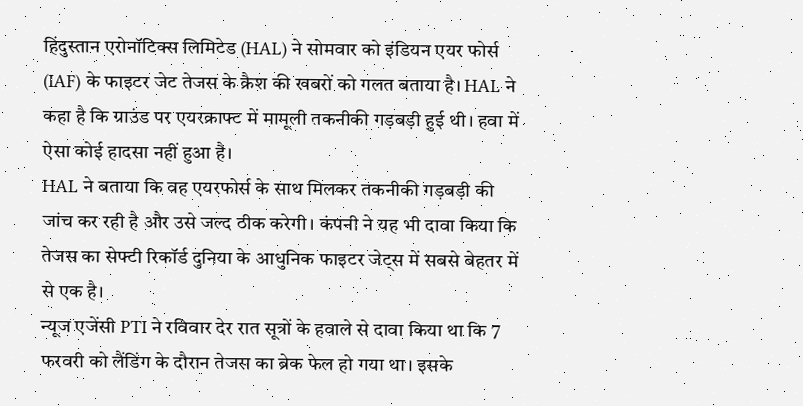हिंदुस्तान एरोनॉटिक्स लिमिटेड (HAL) ने सोमवार को इंडियन एयर फोर्स (IAF) के फाइटर जेट तेजस के क्रैश की खबरों को गलत बताया है। HAL ने कहा है कि ग्राउंड पर एयरक्राफ्ट में मामूली तकनीकी गड़बड़ी हुई थी। हवा में ऐसा कोई हादसा नहीं हुआ है।
HAL ने बताया कि वह एयरफोर्स के साथ मिलकर तकनीकी गड़बड़ी की जांच कर रही है और उसे जल्द ठीक करेगी। कंपनी ने यह भी दावा किया कि तेजस का सेफ्टी रिकॉर्ड दुनिया के आधुनिक फाइटर जेट्स में सबसे बेहतर में से एक है।
न्यूज एजेंसी PTI ने रविवार देर रात सूत्रों के हवाले से दावा किया था कि 7 फरवरी को लैंडिंग के दौरान तेजस का ब्रेक फेल हो गया था। इसके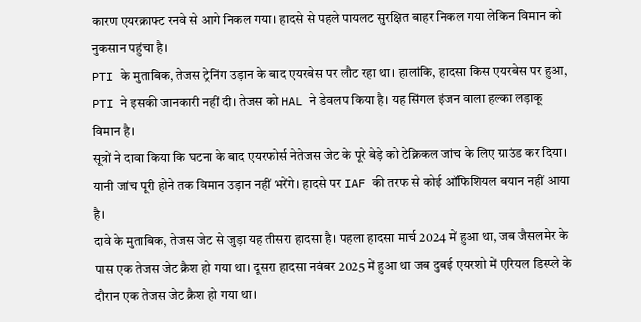कारण एयरक्राफ्ट रनवे से आगे निकल गया। हादसे से पहले पायलट सुरक्षित बाहर निकल गया लेकिन विमान को नुकसान पहुंचा है।
PTI के मुताबिक, तेजस ट्रेनिंग उड़ान के बाद एयरबेस पर लौट रहा था। हालांकि, हादसा किस एयरबेस पर हुआ, PTI ने इसकी जानकारी नहीं दी। तेजस को HAL ने डेवलप किया है। यह सिंगल इंजन वाला हल्का लड़ाकू विमान है।
सूत्रों ने दावा किया कि घटना के बाद एयरफोर्स नेतेजस जेट के पूरे बेड़े को टेक्निकल जांच के लिए ग्राउंड कर दिया। यानी जांच पूरी होने तक विमान उड़ान नहीं भरेंगे। हादसे पर IAF की तरफ से कोई ऑफिशियल बयान नहीं आया है।
दावे के मुताबिक, तेजस जेट से जुड़ा यह तीसरा हादसा है। पहला हादसा मार्च 2024 में हुआ था, जब जैसलमेर के पास एक तेजस जेट क्रैश हो गया था। दूसरा हादसा नवंबर 2025 में हुआ था जब दुबई एयरशो में एरियल डिस्प्ले के दौरान एक तेजस जेट क्रैश हो गया था।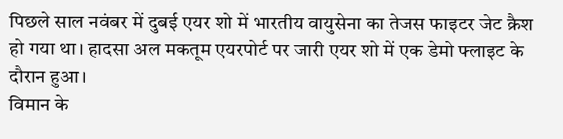पिछले साल नवंबर में दुबई एयर शो में भारतीय वायुसेना का तेजस फाइटर जेट क्रैश हो गया था। हादसा अल मकतूम एयरपोर्ट पर जारी एयर शो में एक डेमो फ्लाइट के दौरान हुआ।
विमान के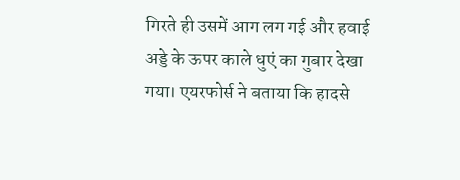गिरते ही उसमें आग लग गई और हवाई अड्डे के ऊपर काले धुएं का गुबार देखा गया। एयरफोर्स ने बताया कि हादसे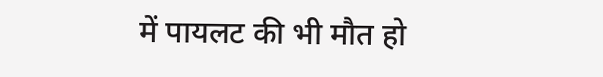में पायलट की भी मौत हो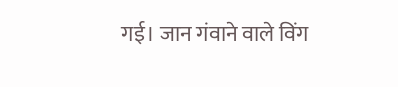गई। जान गंवाने वाले विंग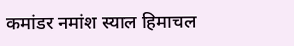कमांडर नमांश स्याल हिमाचल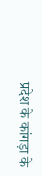प्रदेश के कांगड़ा के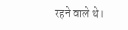रहने वाले थे।